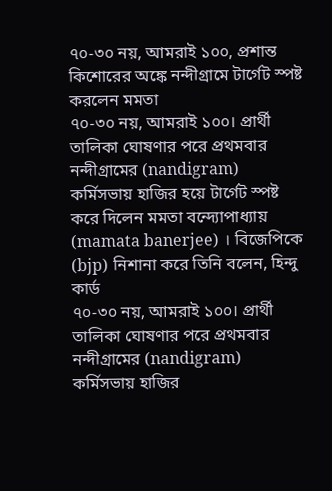৭০-৩০ নয়, আমরাই ১০০, প্রশান্ত কিশোরের অঙ্কে নন্দীগ্রামে টার্গেট স্পষ্ট করলেন মমতা
৭০-৩০ নয়, আমরাই ১০০। প্রার্থী তালিকা ঘোষণার পরে প্রথমবার নন্দীগ্রামের (nandigram) কর্মিসভায় হাজির হয়ে টার্গেট স্পষ্ট করে দিলেন মমতা বন্দ্যোপাধ্যায় (mamata banerjee) । বিজেপিকে (bjp) নিশানা করে তিনি বলেন, হিন্দু কার্ড
৭০-৩০ নয়, আমরাই ১০০। প্রার্থী তালিকা ঘোষণার পরে প্রথমবার নন্দীগ্রামের (nandigram) কর্মিসভায় হাজির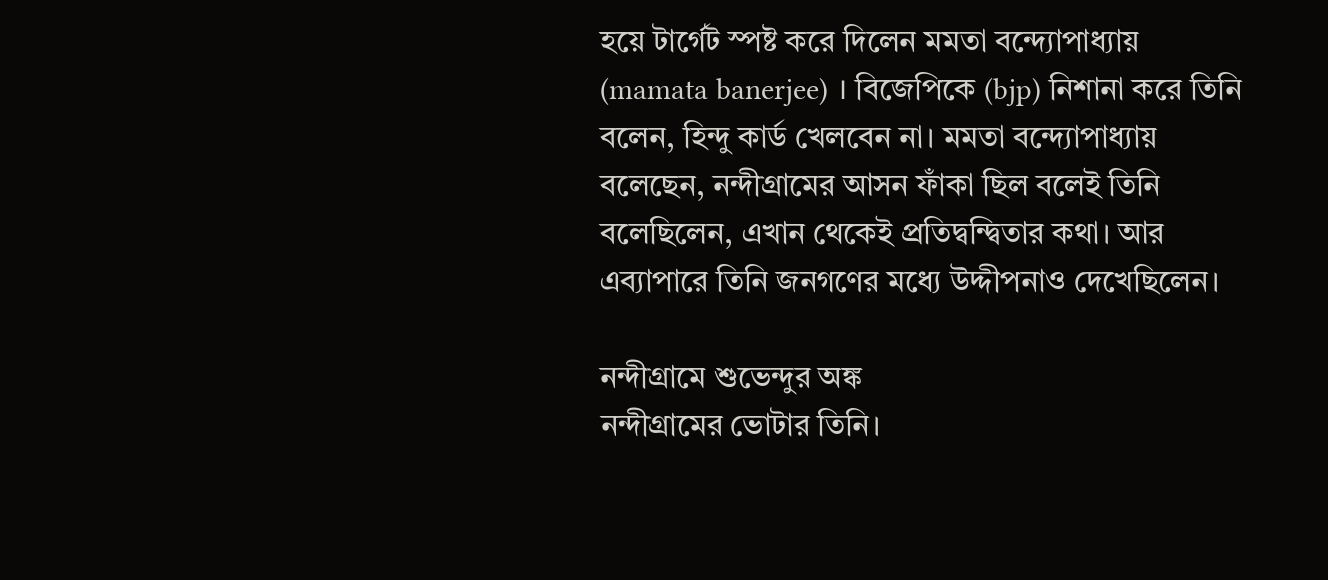হয়ে টার্গেট স্পষ্ট করে দিলেন মমতা বন্দ্যোপাধ্যায় (mamata banerjee) । বিজেপিকে (bjp) নিশানা করে তিনি বলেন, হিন্দু কার্ড খেলবেন না। মমতা বন্দ্যোপাধ্যায় বলেছেন, নন্দীগ্রামের আসন ফাঁকা ছিল বলেই তিনি বলেছিলেন, এখান থেকেই প্রতিদ্বন্দ্বিতার কথা। আর এব্যাপারে তিনি জনগণের মধ্যে উদ্দীপনাও দেখেছিলেন।

নন্দীগ্রামে শুভেন্দুর অঙ্ক
নন্দীগ্রামের ভোটার তিনি।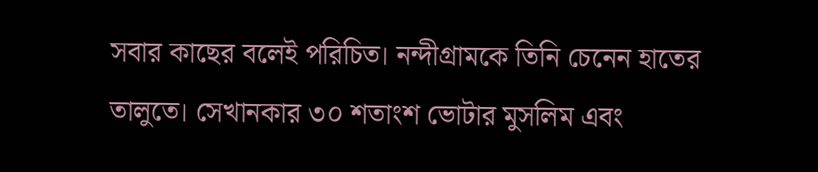সবার কাছের বলেই পরিচিত। নন্দীগ্রামকে তিনি চেনেন হাতের তালুতে। সেখানকার ৩০ শতাংশ ভোটার মুসলিম এবং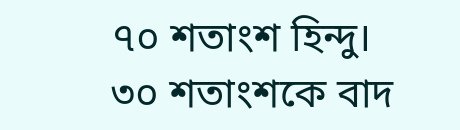৭০ শতাংশ হিন্দু। ৩০ শতাংশকে বাদ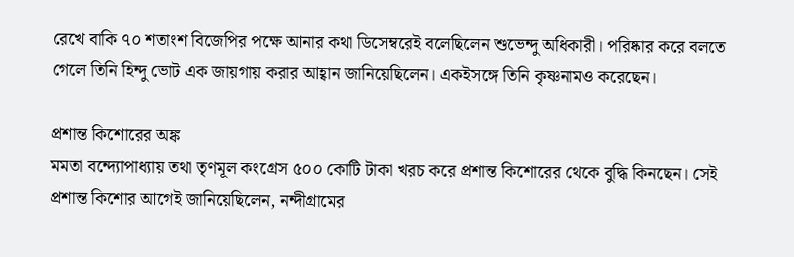রেখে বাকি ৭০ শতাংশ বিজেপির পক্ষে আনার কথা ডিসেম্বরেই বলেছিলেন শুভেন্দু অধিকারী। পরিষ্কার করে বলতে গেলে তিনি হিন্দু ভোট এক জায়গায় করার আহ্বান জানিয়েছিলেন। একইসঙ্গে তিনি কৃষ্ণনামও করেছেন।

প্রশান্ত কিশোরের অঙ্ক
মমতা বন্দ্যোপাধ্যায় তথা তৃণমূল কংগ্রেস ৫০০ কোটি টাকা খরচ করে প্রশান্ত কিশোরের থেকে বুদ্ধি কিনছেন। সেই প্রশান্ত কিশোর আগেই জানিয়েছিলেন, নন্দীগ্রামের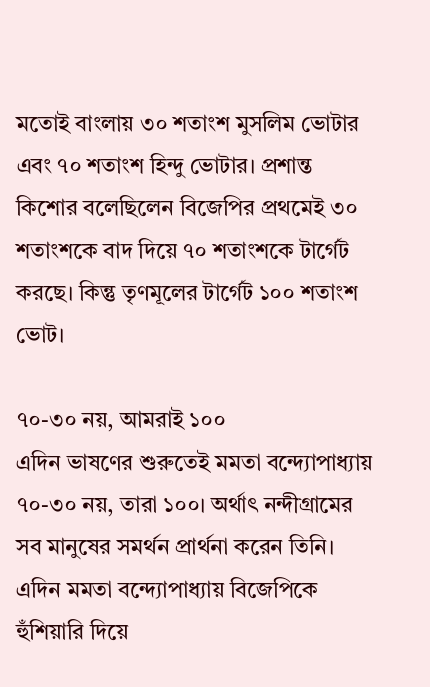মতোই বাংলায় ৩০ শতাংশ মুসলিম ভোটার এবং ৭০ শতাংশ হিন্দু ভোটার। প্রশান্ত কিশোর বলেছিলেন বিজেপির প্রথমেই ৩০ শতাংশকে বাদ দিয়ে ৭০ শতাংশকে টার্গেট করছে। কিন্তু তৃণমূলের টার্গেট ১০০ শতাংশ ভোট।

৭০-৩০ নয়, আমরাই ১০০
এদিন ভাষণের শুরুতেই মমতা বন্দ্যোপাধ্যায় ৭০-৩০ নয়, তারা ১০০। অর্থাৎ নন্দীগ্রামের সব মানুষের সমর্থন প্রার্থনা করেন তিনি। এদিন মমতা বন্দ্যোপাধ্যায় বিজেপিকে হুঁশিয়ারি দিয়ে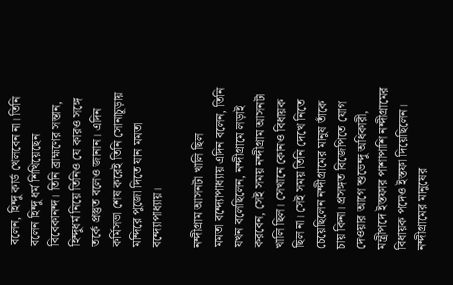বলেন, হিন্দু কার্ড খেলবেন না। তিনি বলেন হিন্দু ধর্ম শিখিয়েছেন বিবেকানন্দ। তিনি ব্রাহ্মণের সন্তান, হিন্দুধর্ম নিয়ে তিনিও যে কারও সঙ্গে তর্কে প্রস্তুত বলেও জানান। এদিন কর্মিসভা শেষ করেই তিনি সোনাচূড়ায় মন্দিরে পুজো দিতে যান মমতা বন্দ্যোপাধ্যায়।

নন্দীগ্রাম আসনটা খালি ছিল
মমতা বন্দ্যোপাধ্যায় এদিন বলেন, তিনি যখন বলেছিলেন, নন্দীগ্রামে লড়াই করবেন, সেই সময় নন্দীগ্রাম আসনটা খালি ছিল। সেখানে কোনও বিধায়ক ছিল না। সেই সময় তিনি দেখে নিতে চেয়েছিলেন নন্দীগ্রামের মানুষ তাঁকে চায় কিনা। প্রসঙ্গত বিজেপিতে যোগ দেওয়ার আগে শুভেন্দু অধিকারী, মন্ত্রীপদে ইস্তফার পাশাপাশি নন্দীগ্রামের বিধায়ক পদেও ইস্তফা দিয়েছিলেন। নন্দীগ্রামের মানুষের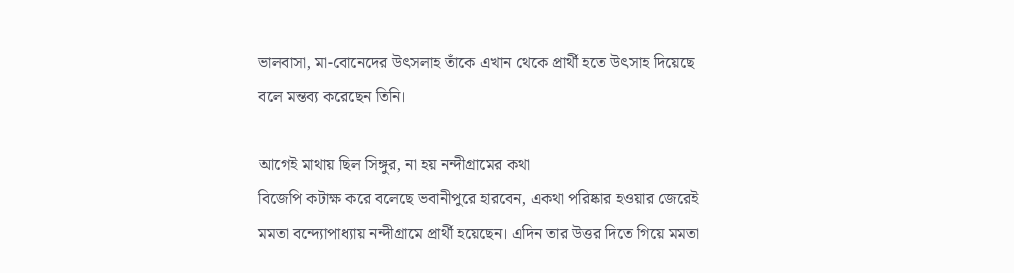ভালবাসা, মা-বোনেদের উৎসলাহ তাঁকে এখান থেকে প্রার্থী হতে উৎসাহ দিয়েছে বলে মন্তব্য করেছেন তিনি।

আগেই মাথায় ছিল সিঙ্গুর, না হয় নন্দীগ্রামের কথা
বিজেপি কটাক্ষ করে বলেছে ভবানীপুরে হারবেন, একথা পরিষ্কার হওয়ার জেরেই মমতা বন্দ্যোপাধ্যায় নন্দীগ্রামে প্রার্থী হয়েছেন। এদিন তার উত্তর দিতে গিয়ে মমতা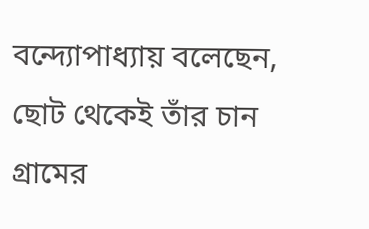বন্দ্যোপাধ্যায় বলেছেন, ছোট থেকেই তাঁর চান গ্রামের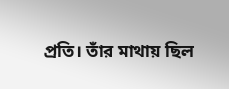প্রতি। তাঁর মাথায় ছিল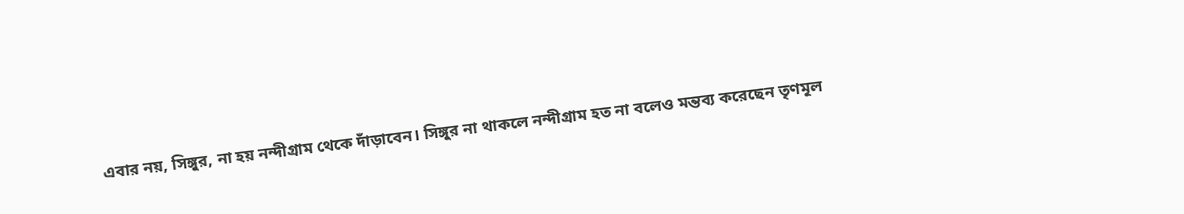এবার নয়, সিঙ্গুর, না হয় নন্দীগ্রাম থেকে দাঁড়াবেন। সিঙ্গুর না থাকলে নন্দীগ্রাম হত না বলেও মন্তব্য করেছেন তৃণমূল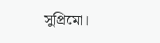সুপ্রিমো।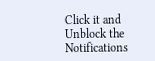Click it and Unblock the Notifications